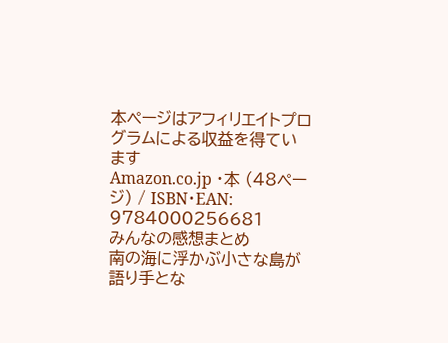本ページはアフィリエイトプログラムによる収益を得ています
Amazon.co.jp ・本 (48ページ) / ISBN・EAN: 9784000256681
みんなの感想まとめ
南の海に浮かぶ小さな島が語り手とな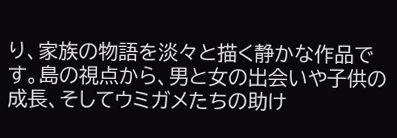り、家族の物語を淡々と描く静かな作品です。島の視点から、男と女の出会いや子供の成長、そしてウミガメたちの助け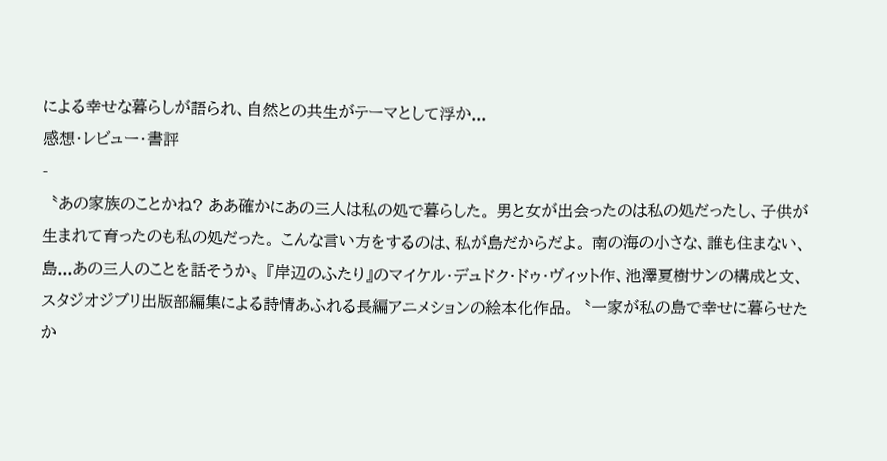による幸せな暮らしが語られ、自然との共生がテーマとして浮か...
感想・レビュー・書評
-
〝あの家族のことかね? ああ確かにあの三人は私の処で暮らした。 男と女が出会ったのは私の処だったし、子供が生まれて育ったのも私の処だった。 こんな言い方をするのは、私が島だからだよ。 南の海の小さな、誰も住まない、島...あの三人のことを話そうか〟『岸辺のふたり』のマイケル・デュドク・ドゥ・ヴィット作、池澤夏樹サンの構成と文、スタジオジブリ出版部編集による詩情あふれる長編アニメションの絵本化作品。〝一家が私の島で幸せに暮らせたか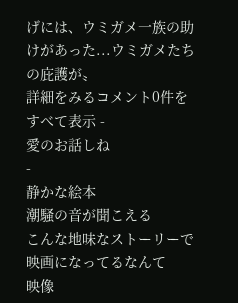げには、ウミガメ一族の助けがあった...ウミガメたちの庇護が〟
詳細をみるコメント0件をすべて表示 -
愛のお話しね
-
静かな絵本
潮騒の音が聞こえる
こんな地味なストーリーで映画になってるなんて
映像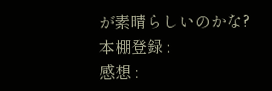が素晴らしいのかな?
本棚登録 :
感想 :